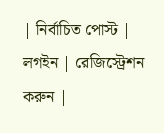| নির্বাচিত পোস্ট | লগইন | রেজিস্ট্রেশন করুন |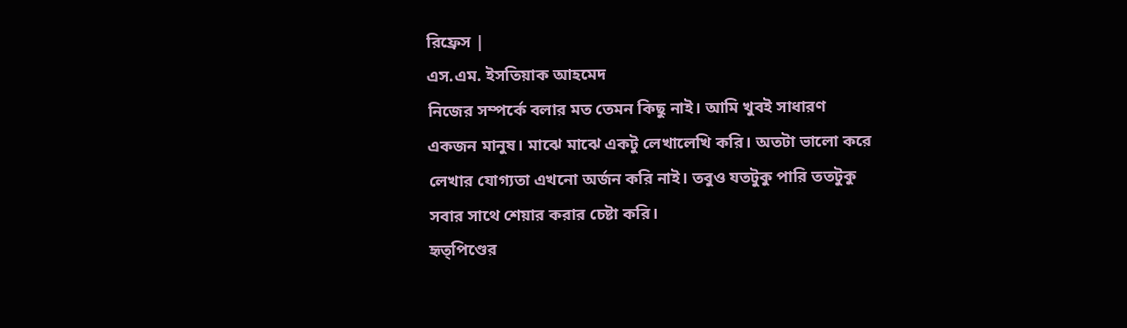রিফ্রেস |
এস.এম. ইসতিয়াক আহমেদ
নিজের সম্পর্কে বলার মত তেমন কিছু নাই। আমি খুবই সাধারণ একজন মানুষ। মাঝে মাঝে একটু লেখালেখি করি। অতটা ভালো করে লেখার যোগ্যতা এখনো অর্জন করি নাই। তবুও যতটুকু পারি ততটুকু সবার সাথে শেয়ার করার চেষ্টা করি।
হৃত্পিণ্ডের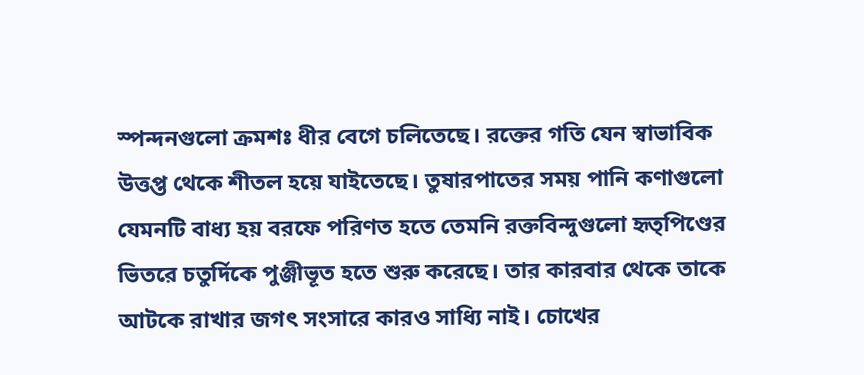স্পন্দনগুলো ক্রমশঃ ধীর বেগে চলিতেছে। রক্তের গতি যেন স্বাভাবিক উত্তপ্ত থেকে শীতল হয়ে যাইতেছে। তুষারপাতের সময় পানি কণাগুলো যেমনটি বাধ্য হয় বরফে পরিণত হতে তেমনি রক্তবিন্দুগুলো হৃত্পিণ্ডের ভিতরে চতুর্দিকে পুঞ্জীভূত হতে শুরু করেছে। তার কারবার থেকে তাকে আটকে রাখার জগৎ সংসারে কারও সাধ্যি নাই। চোখের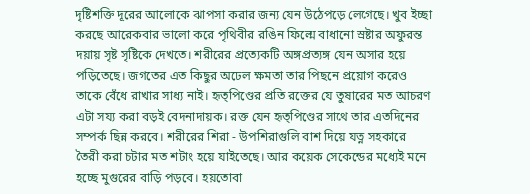দৃষ্টিশক্তি দূরের আলোকে ঝাপসা করার জন্য যেন উঠেপড়ে লেগেছে। খুব ইচ্ছা করছে আরেকবার ভালো করে পৃথিবীর রঙিন ফিল্মে বাধানো স্রষ্টার অফুরন্ত দয়ায় সৃষ্ট সৃষ্টিকে দেখতে। শরীরের প্রত্যেকটি অঙ্গপ্রত্যঙ্গ যেন অসার হয়ে পড়িতেছে। জগতের এত কিছুর অঢেল ক্ষমতা তার পিছনে প্রয়োগ করেও তাকে বেঁধে রাখার সাধ্য নাই। হৃত্পিণ্ডের প্রতি রক্তের যে তুষারের মত আচরণ এটা সয্য করা বড়ই বেদনাদায়ক। রক্ত যেন হৃত্পিণ্ডের সাথে তার এতদিনের সম্পর্ক ছিন্ন করবে। শরীরের শিরা - উপশিরাগুলি বাশ দিয়ে যত্ন সহকারে তৈরী করা চটার মত শটাং হয়ে যাইতেছে। আর কয়েক সেকেন্ডের মধ্যেই মনে হচ্ছে মুগুরের বাড়ি পড়বে। হয়তোবা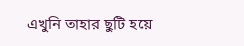এখুনি তাহার ছুটি হয়ে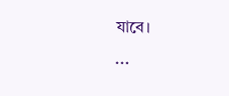যাবে।
...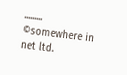.........
©somewhere in net ltd.